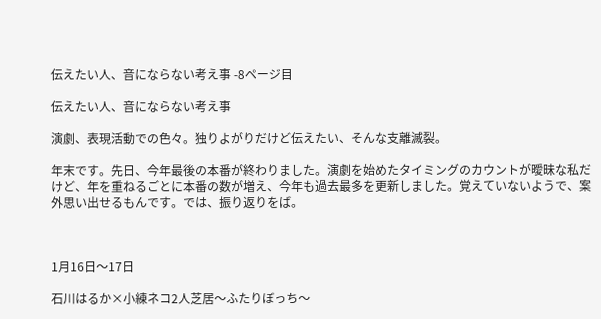伝えたい人、音にならない考え事 -8ページ目

伝えたい人、音にならない考え事

演劇、表現活動での色々。独りよがりだけど伝えたい、そんな支離滅裂。

年末です。先日、今年最後の本番が終わりました。演劇を始めたタイミングのカウントが曖昧な私だけど、年を重ねるごとに本番の数が増え、今年も過去最多を更新しました。覚えていないようで、案外思い出せるもんです。では、振り返りをば。



1月16日〜17日

石川はるか×小練ネコ2人芝居〜ふたりぼっち〜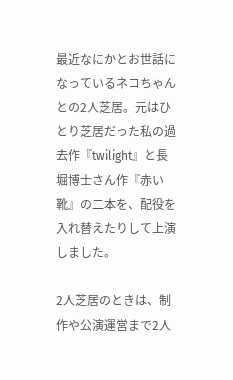最近なにかとお世話になっているネコちゃんとの2人芝居。元はひとり芝居だった私の過去作『twilight』と長堀博士さん作『赤い靴』の二本を、配役を入れ替えたりして上演しました。

2人芝居のときは、制作や公演運営まで2人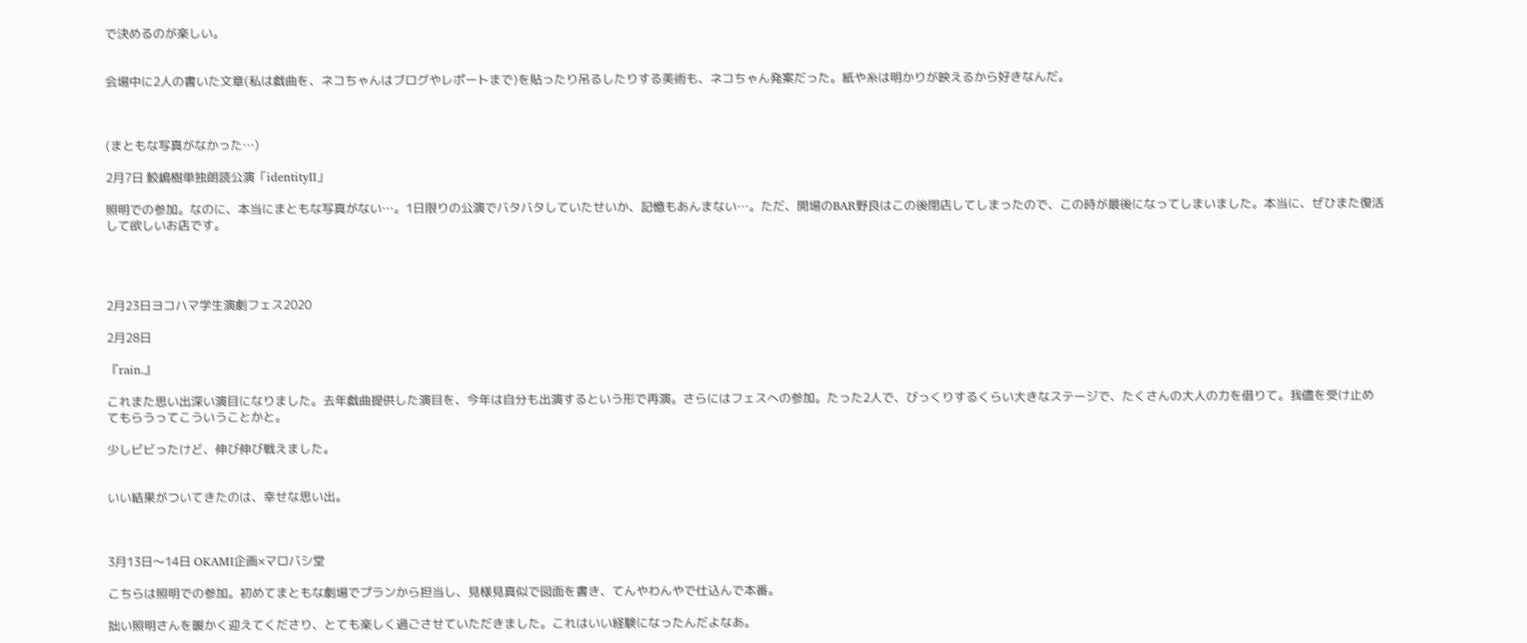で決めるのが楽しい。


会場中に2人の書いた文章(私は戯曲を、ネコちゃんはブログやレポートまで)を貼ったり吊るしたりする美術も、ネコちゃん発案だった。紙や糸は明かりが映えるから好きなんだ。



(まともな写真がなかった…)

2月7日 鮫嶋樹単独朗読公演「identityⅡ」

照明での参加。なのに、本当にまともな写真がない…。1日限りの公演でバタバタしていたせいか、記憶もあんまない…。ただ、開場のBAR野良はこの後閉店してしまったので、この時が最後になってしまいました。本当に、ぜひまた復活して欲しいお店です。




2月23日ヨコハマ学生演劇フェス2020

2月28日

『rain.』

これまた思い出深い演目になりました。去年戯曲提供した演目を、今年は自分も出演するという形で再演。さらにはフェスへの参加。たった2人で、びっくりするくらい大きなステージで、たくさんの大人の力を借りて。我儘を受け止めてもらうってこういうことかと。

少しビビったけど、伸び伸び戦えました。


いい結果がついてきたのは、幸せな思い出。



3月13日〜14日 OKAMI企画×マロバシ堂

こちらは照明での参加。初めてまともな劇場でプランから担当し、見様見真似で図面を書き、てんやわんやで仕込んで本番。

拙い照明さんを暖かく迎えてくださり、とても楽しく過ごさせていただきました。これはいい経験になったんだよなあ。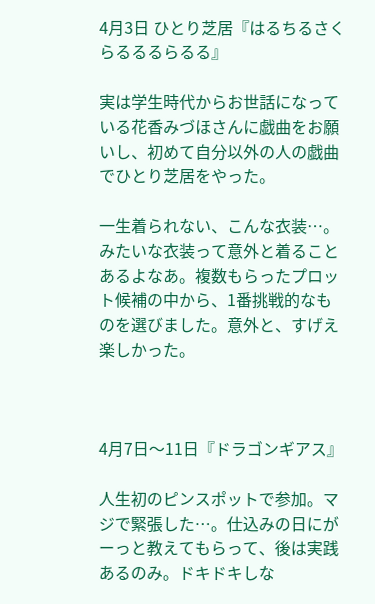4月3日 ひとり芝居『はるちるさくらるるるらるる』

実は学生時代からお世話になっている花香みづほさんに戯曲をお願いし、初めて自分以外の人の戯曲でひとり芝居をやった。

一生着られない、こんな衣装…。みたいな衣装って意外と着ることあるよなあ。複数もらったプロット候補の中から、1番挑戦的なものを選びました。意外と、すげえ楽しかった。



4月7日〜11日『ドラゴンギアス』

人生初のピンスポットで参加。マジで緊張した…。仕込みの日にがーっと教えてもらって、後は実践あるのみ。ドキドキしな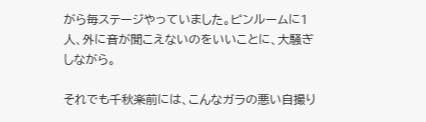がら毎ステージやっていました。ピンルームに1人、外に音が聞こえないのをいいことに、大騒ぎしながら。

それでも千秋楽前には、こんなガラの悪い自撮り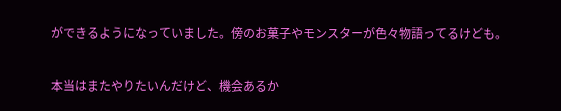ができるようになっていました。傍のお菓子やモンスターが色々物語ってるけども。

本当はまたやりたいんだけど、機会あるか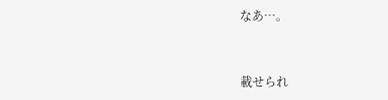なあ…。


載せられ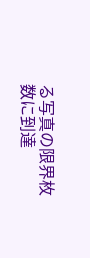る写真の限界枚数に到達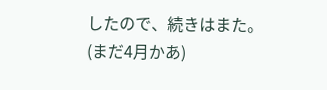したので、続きはまた。(まだ4月かあ)